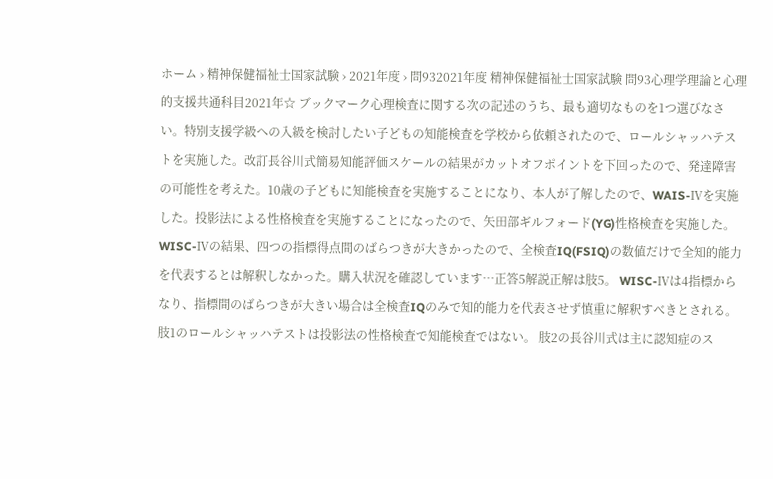ホーム › 精神保健福祉士国家試験 › 2021年度 › 問932021年度 精神保健福祉士国家試験 問93心理学理論と心理的支援共通科目2021年☆ ブックマーク心理検査に関する次の記述のうち、最も適切なものを1つ選びなさい。特別支援学級への入級を検討したい子どもの知能検査を学校から依頼されたので、ロールシャッハテストを実施した。改訂長谷川式簡易知能評価スケールの結果がカットオフポイントを下回ったので、発達障害の可能性を考えた。10歳の子どもに知能検査を実施することになり、本人が了解したので、WAIS-Ⅳを実施した。投影法による性格検査を実施することになったので、矢田部ギルフォード(YG)性格検査を実施した。WISC-Ⅳの結果、四つの指標得点間のばらつきが大きかったので、全検査IQ(FSIQ)の数値だけで全知的能力を代表するとは解釈しなかった。購入状況を確認しています…正答5解説正解は肢5。 WISC-Ⅳは4指標からなり、指標間のばらつきが大きい場合は全検査IQのみで知的能力を代表させず慎重に解釈すべきとされる。 肢1のロールシャッハテストは投影法の性格検査で知能検査ではない。 肢2の長谷川式は主に認知症のス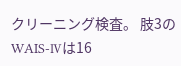クリーニング検査。 肢3のWAIS-Ⅳは16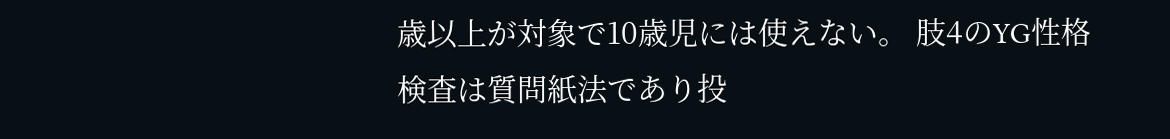歳以上が対象で10歳児には使えない。 肢4のYG性格検査は質問紙法であり投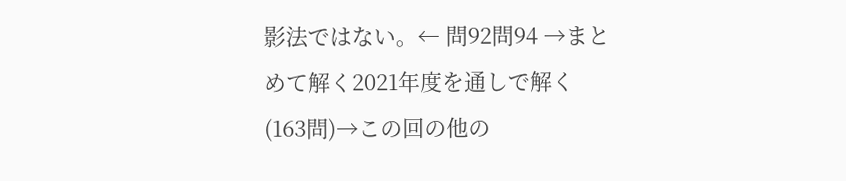影法ではない。← 問92問94 →まとめて解く2021年度を通しで解く(163問)→この回の他の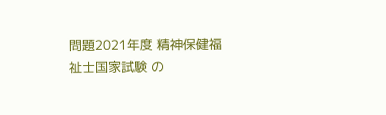問題2021年度 精神保健福祉士国家試験 の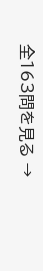全163問を見る →